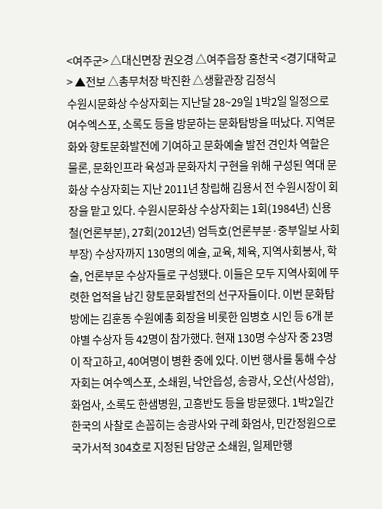<여주군> △대신면장 권오경 △여주읍장 홍찬국 <경기대학교> ▲전보 △총무처장 박진환 △생활관장 김정식
수원시문화상 수상자회는 지난달 28~29일 1박2일 일정으로 여수엑스포, 소록도 등을 방문하는 문화탐방을 떠났다. 지역문화와 향토문화발전에 기여하고 문화예술 발전 견인차 역할은 물론, 문화인프라 육성과 문화자치 구현을 위해 구성된 역대 문화상 수상자회는 지난 2011년 창립해 김용서 전 수원시장이 회장을 맡고 있다. 수원시문화상 수상자회는 1회(1984년) 신용철(언론부분), 27회(2012년) 엄득호(언론부분·중부일보 사회부장) 수상자까지 130명의 예술, 교육, 체육, 지역사회봉사, 학술, 언론부문 수상자들로 구성됐다. 이들은 모두 지역사회에 뚜렷한 업적을 남긴 향토문화발전의 선구자들이다. 이번 문화탐방에는 김훈동 수원예총 회장을 비롯한 임병호 시인 등 6개 분야별 수상자 등 42명이 참가했다. 현재 130명 수상자 중 23명이 작고하고, 40여명이 병환 중에 있다. 이번 행사를 통해 수상자회는 여수엑스포, 소쇄원, 낙안읍성, 송광사, 오산(사성암), 화엄사, 소록도 한샘병원, 고흥반도 등을 방문했다. 1박2일간 한국의 사찰로 손꼽히는 송광사와 구례 화엄사, 민간정원으로 국가서적 304호로 지정된 담양군 소쇄원, 일제만행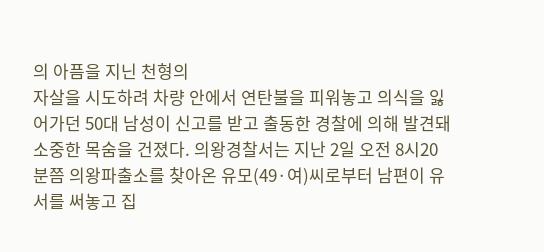의 아픔을 지닌 천형의
자살을 시도하려 차량 안에서 연탄불을 피워놓고 의식을 잃어가던 50대 남성이 신고를 받고 출동한 경찰에 의해 발견돼 소중한 목숨을 건졌다. 의왕경찰서는 지난 2일 오전 8시20분쯤 의왕파출소를 찾아온 유모(49·여)씨로부터 남편이 유서를 써놓고 집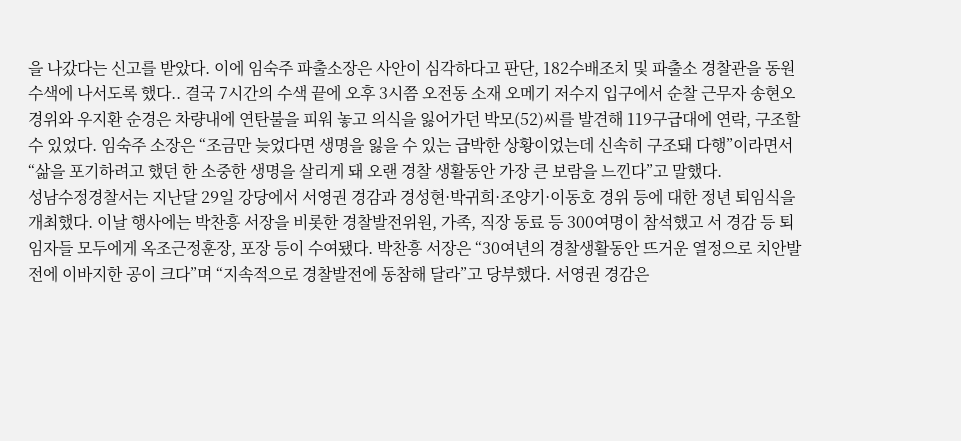을 나갔다는 신고를 받았다. 이에 임숙주 파출소장은 사안이 심각하다고 판단, 182수배조치 및 파출소 경찰관을 동원 수색에 나서도록 했다.. 결국 7시간의 수색 끝에 오후 3시쯤 오전동 소재 오메기 저수지 입구에서 순찰 근무자 송현오 경위와 우지환 순경은 차량내에 연탄불을 피워 놓고 의식을 잃어가던 박모(52)씨를 발견해 119구급대에 연락, 구조할 수 있었다. 임숙주 소장은 “조금만 늦었다면 생명을 잃을 수 있는 급박한 상황이었는데 신속히 구조돼 다행”이라면서 “삶을 포기하려고 했던 한 소중한 생명을 살리게 돼 오랜 경찰 생활동안 가장 큰 보람을 느낀다”고 말했다.
성남수정경찰서는 지난달 29일 강당에서 서영권 경감과 경성현·박귀희·조양기·이동호 경위 등에 대한 정년 퇴임식을 개최했다. 이날 행사에는 박찬흥 서장을 비롯한 경찰발전위원, 가족, 직장 동료 등 300여명이 참석했고 서 경감 등 퇴임자들 모두에게 옥조근정훈장, 포장 등이 수여됐다. 박찬흥 서장은 “30여년의 경찰생활동안 뜨거운 열정으로 치안발전에 이바지한 공이 크다”며 “지속적으로 경찰발전에 동참해 달라”고 당부했다. 서영권 경감은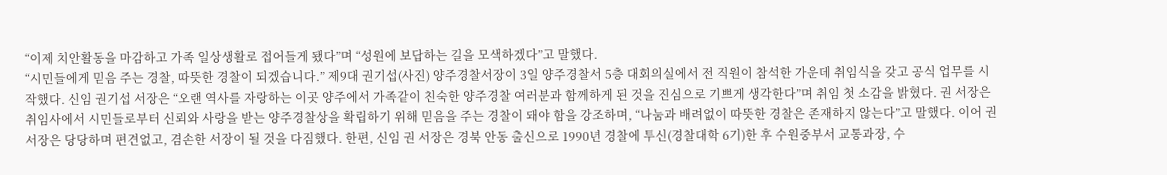“이제 치안활동을 마감하고 가족 일상생활로 접어들게 됐다”며 “성원에 보답하는 길을 모색하겠다”고 말했다.
“시민들에게 믿음 주는 경찰, 따뜻한 경찰이 되겠습니다.” 제9대 권기섭(사진) 양주경찰서장이 3일 양주경찰서 5층 대회의실에서 전 직원이 참석한 가운데 취임식을 갖고 공식 업무를 시작했다. 신임 권기섭 서장은 “오랜 역사를 자랑하는 이곳 양주에서 가족같이 친숙한 양주경찰 여러분과 함께하게 된 것을 진심으로 기쁘게 생각한다”며 취임 첫 소감을 밝혔다. 권 서장은 취임사에서 시민들로부터 신뢰와 사랑을 받는 양주경찰상을 확립하기 위해 믿음을 주는 경찰이 돼야 함을 강조하며, “나눔과 배려없이 따뜻한 경찰은 존재하지 않는다”고 말했다. 이어 권 서장은 당당하며 편견없고, 겸손한 서장이 될 것을 다짐했다. 한편, 신임 권 서장은 경북 안동 출신으로 1990년 경찰에 투신(경찰대학 6기)한 후 수원중부서 교통과장, 수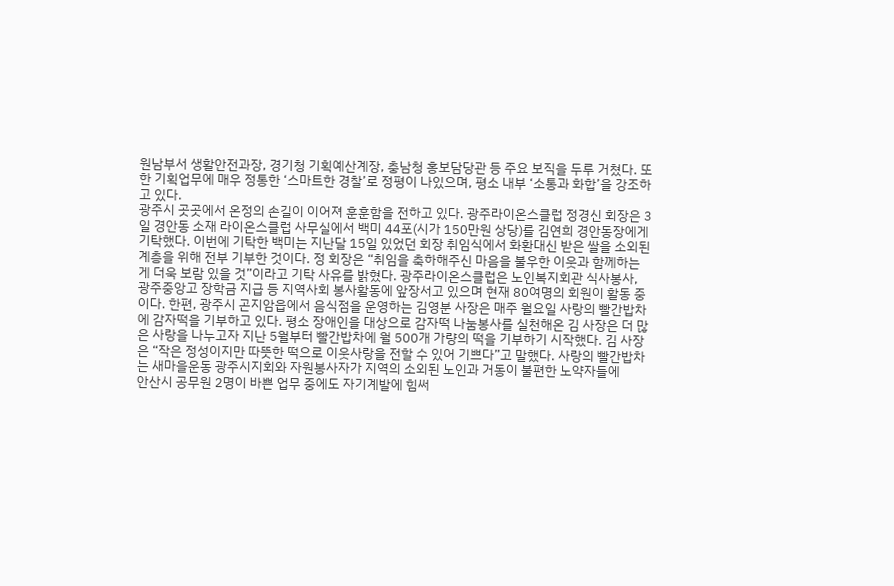원남부서 생활안전과장, 경기청 기획예산계장, 충남청 홍보담당관 등 주요 보직을 두루 거쳤다. 또한 기획업무에 매우 정통한 ‘스마트한 경찰’로 정평이 나있으며, 평소 내부 ‘소통과 화합’을 강조하고 있다.
광주시 곳곳에서 온정의 손길이 이어져 훈훈함을 전하고 있다. 광주라이온스클럽 정경신 회장은 3일 경안동 소재 라이온스클럽 사무실에서 백미 44포(시가 150만원 상당)를 김연희 경안동장에게 기탁했다. 이번에 기탁한 백미는 지난달 15일 있었던 회장 취임식에서 화환대신 받은 쌀을 소외된 계층을 위해 전부 기부한 것이다. 정 회장은 “취임을 축하해주신 마음을 불우한 이웃과 함께하는 게 더욱 보람 있을 것”이라고 기탁 사유를 밝혔다. 광주라이온스클럽은 노인복지회관 식사봉사, 광주중앙고 장학금 지급 등 지역사회 봉사활동에 앞장서고 있으며 현재 80여명의 회원이 활동 중이다. 한편, 광주시 곤지암읍에서 음식점을 운영하는 김영분 사장은 매주 월요일 사랑의 빨간밥차에 감자떡을 기부하고 있다. 평소 장애인을 대상으로 감자떡 나눔봉사를 실천해온 김 사장은 더 많은 사랑을 나누고자 지난 5월부터 빨간밥차에 월 500개 가량의 떡을 기부하기 시작했다. 김 사장은 “작은 정성이지만 따뜻한 떡으로 이웃사랑을 전할 수 있어 기쁘다”고 말했다. 사랑의 빨간밥차는 새마을운동 광주시지회와 자원봉사자가 지역의 소외된 노인과 거동이 불편한 노약자들에
안산시 공무원 2명이 바쁜 업무 중에도 자기계발에 힘써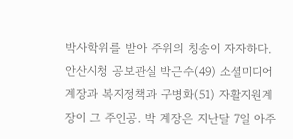박사학위를 받아 주위의 칭송이 자자하다. 안산시청 공보관실 박근수(49) 소셜미디어계장과 복지정책과 구병화(51) 자활지원계장이 그 주인공. 박 계장은 지난달 7일 아주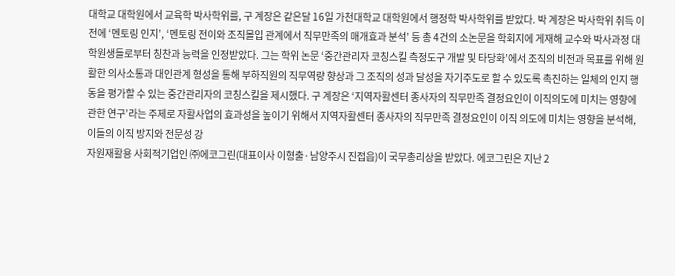대학교 대학원에서 교육학 박사학위를, 구 계장은 같은달 16일 가천대학교 대학원에서 행정학 박사학위를 받았다. 박 계장은 박사학위 취득 이전에 ‘멘토링 인지’, ‘멘토링 전이와 조직몰입 관계에서 직무만족의 매개효과 분석’ 등 총 4건의 소논문을 학회지에 게재해 교수와 박사과정 대학원생들로부터 칭찬과 능력을 인정받았다. 그는 학위 논문 ‘중간관리자 코칭스킬 측정도구 개발 및 타당화’에서 조직의 비전과 목표를 위해 원활한 의사소통과 대인관계 형성을 통해 부하직원의 직무역량 향상과 그 조직의 성과 달성을 자기주도로 할 수 있도록 촉진하는 일체의 인지 행동을 평가할 수 있는 중간관리자의 코칭스킬을 제시했다. 구 계장은 ‘지역자활센터 종사자의 직무만족 결정요인이 이직의도에 미치는 영향에 관한 연구’라는 주제로 자활사업의 효과성을 높이기 위해서 지역자활센터 종사자의 직무만족 결정요인이 이직 의도에 미치는 영향을 분석해, 이들의 이직 방지와 전문성 강
자원재활용 사회적기업인 ㈜에코그린(대표이사 이형출·남양주시 진접읍)이 국무총리상을 받았다. 에코그린은 지난 2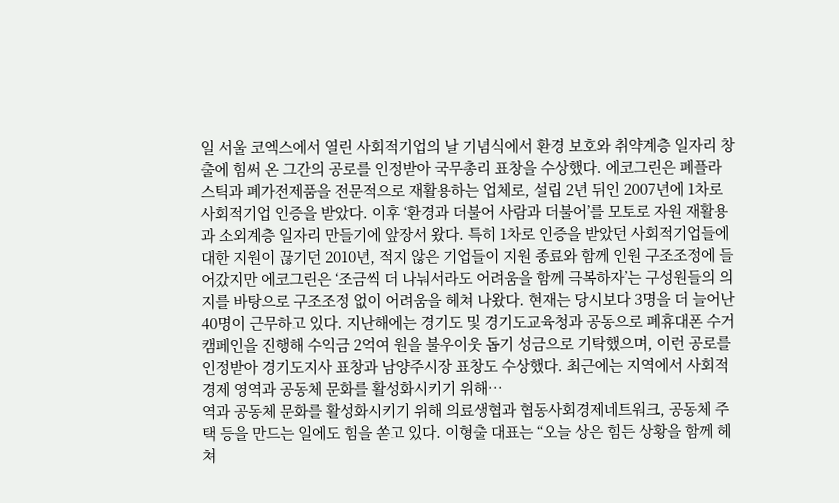일 서울 코엑스에서 열린 사회적기업의 날 기념식에서 환경 보호와 취약계층 일자리 창출에 힘써 온 그간의 공로를 인정받아 국무총리 표창을 수상했다. 에코그린은 폐플라스틱과 폐가전제품을 전문적으로 재활용하는 업체로, 설립 2년 뒤인 2007년에 1차로 사회적기업 인증을 받았다. 이후 ‘환경과 더불어 사람과 더불어’를 모토로 자원 재활용과 소외계층 일자리 만들기에 앞장서 왔다. 특히 1차로 인증을 받았던 사회적기업들에 대한 지원이 끊기던 2010년, 적지 않은 기업들이 지원 종료와 함께 인원 구조조정에 들어갔지만 에코그린은 ‘조금씩 더 나눠서라도 어려움을 함께 극복하자’는 구성원들의 의지를 바탕으로 구조조정 없이 어려움을 헤쳐 나왔다. 현재는 당시보다 3명을 더 늘어난 40명이 근무하고 있다. 지난해에는 경기도 및 경기도교육청과 공동으로 폐휴대폰 수거 캠페인을 진행해 수익금 2억여 원을 불우이웃 돕기 성금으로 기탁했으며, 이런 공로를 인정받아 경기도지사 표창과 남양주시장 표창도 수상했다. 최근에는 지역에서 사회적경제 영역과 공동체 문화를 활성화시키기 위해…
역과 공동체 문화를 활성화시키기 위해 의료생협과 협동사회경제네트워크, 공동체 주택 등을 만드는 일에도 힘을 쏟고 있다. 이형출 대표는 “오늘 상은 힘든 상황을 함께 헤쳐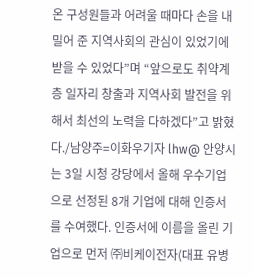온 구성원들과 어려울 때마다 손을 내밀어 준 지역사회의 관심이 있었기에 받을 수 있었다”며 “앞으로도 취약계층 일자리 창출과 지역사회 발전을 위해서 최선의 노력을 다하겠다”고 밝혔다./남양주=이화우기자 lhw@ 안양시는 3일 시청 강당에서 올해 우수기업으로 선정된 8개 기업에 대해 인증서를 수여했다. 인증서에 이름을 올린 기업으로 먼저 ㈜비케이전자(대표 유병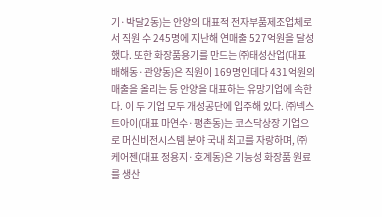기·박달2동)는 안양의 대표적 전자부품제조업체로서 직원 수 245명에 지난해 연매출 527억원을 달성했다. 또한 화장품용기를 만드는 ㈜태성산업(대표 배해동·관양동)은 직원이 169명인데다 431억원의 매출을 올리는 등 안양을 대표하는 유망기업에 속한다. 이 두 기업 모두 개성공단에 입주해 있다. ㈜넥스트아이(대표 마연수·평촌동)는 코스닥상장 기업으로 머신비전시스템 분야 국내 최고를 자랑하며, ㈜케어젠(대표 정용지·호계동)은 기능성 화장품 원료를 생산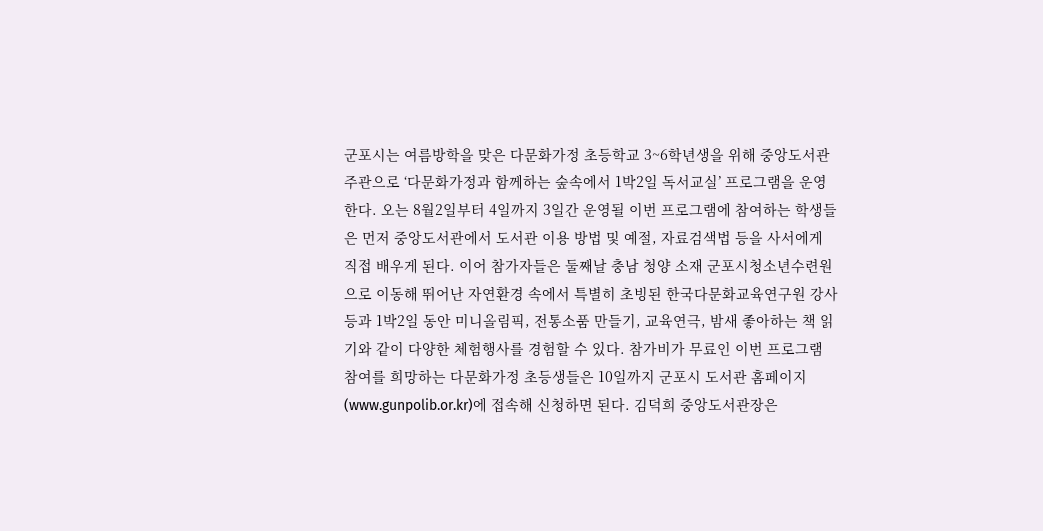군포시는 여름방학을 맞은 다문화가정 초등학교 3~6학년생을 위해 중앙도서관 주관으로 ‘다문화가정과 함께하는 숲속에서 1박2일 독서교실’ 프로그램을 운영한다. 오는 8월2일부터 4일까지 3일간 운영될 이번 프로그램에 참여하는 학생들은 먼저 중앙도서관에서 도서관 이용 방법 및 예절, 자료검색법 등을 사서에게 직접 배우게 된다. 이어 참가자들은 둘째날 충남 청양 소재 군포시청소년수련원으로 이동해 뛰어난 자연환경 속에서 특별히 초빙된 한국다문화교육연구원 강사 등과 1박2일 동안 미니올림픽, 전통소품 만들기, 교육연극, 밤새 좋아하는 책 읽기와 같이 다양한 체험행사를 경험할 수 있다. 참가비가 무료인 이번 프로그램 참여를 희망하는 다문화가정 초등생들은 10일까지 군포시 도서관 홈페이지(www.gunpolib.or.kr)에 접속해 신청하면 된다. 김덕희 중앙도서관장은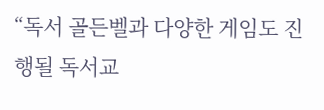“독서 골든벨과 다양한 게임도 진행될 독서교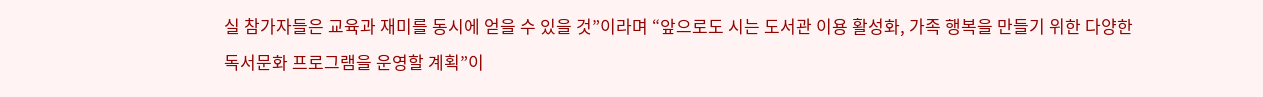실 참가자들은 교육과 재미를 동시에 얻을 수 있을 것”이라며 “앞으로도 시는 도서관 이용 활성화, 가족 행복을 만들기 위한 다양한 독서문화 프로그램을 운영할 계획”이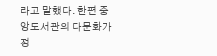라고 말했다. 한편 중앙도서관의 다문화가정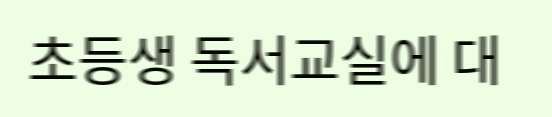초등생 독서교실에 대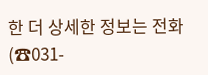한 더 상세한 정보는 전화(☎031-